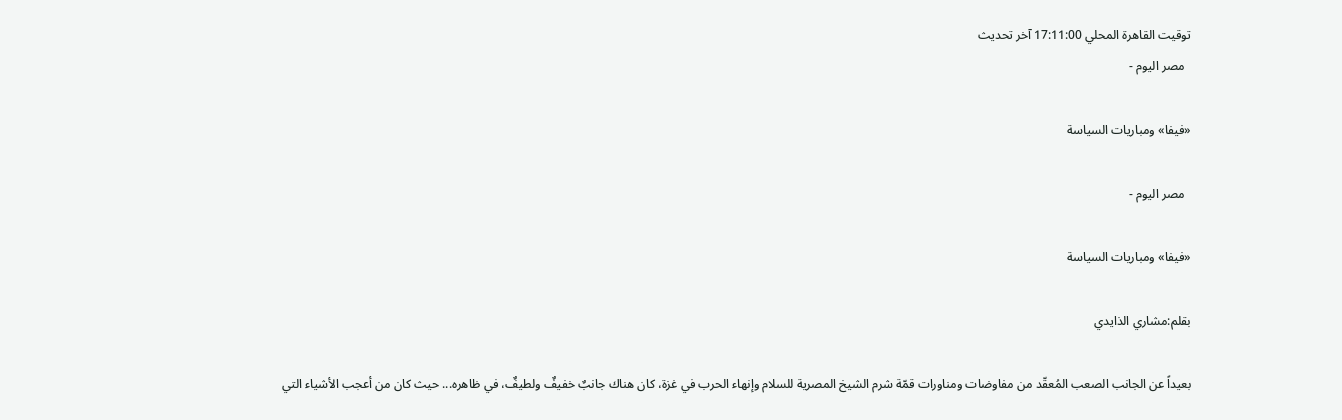توقيت القاهرة المحلي 17:11:00 آخر تحديث
  مصر اليوم -

«فيفا» ومباريات السياسة

  مصر اليوم -

«فيفا» ومباريات السياسة

بقلم:مشاري الذايدي

بعيداً عن الجانب الصعب المُعقّد من مفاوضات ومناورات قمّة شرم الشيخ المصرية للسلام وإنهاء الحرب في غزة، كان هناك جانبٌ خفيفٌ ولطيفٌ، في ظاهره... حيث كان من أعجب الأشياء التي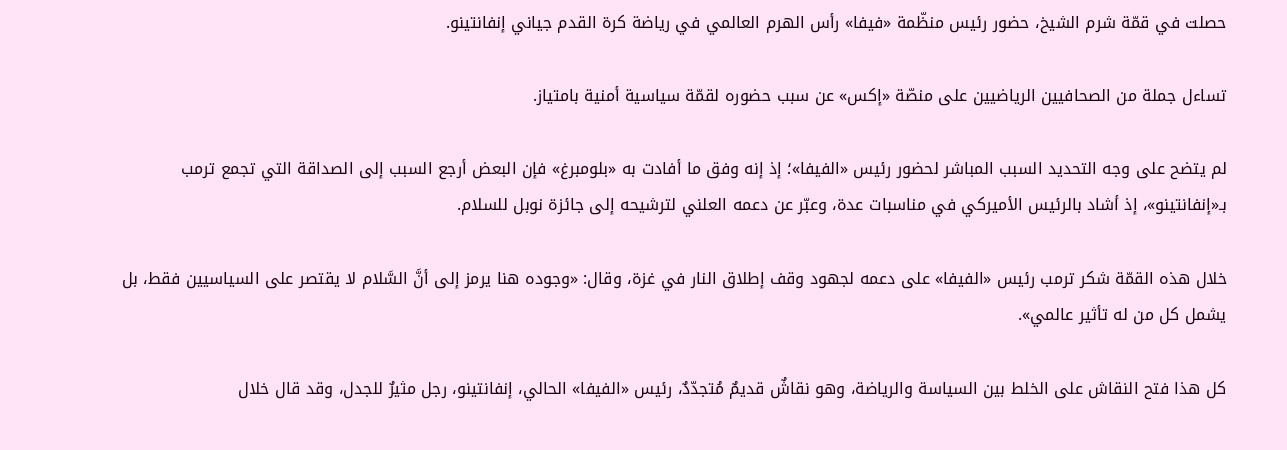حصلت في قمّة شرم الشيخ، حضور رئيس منظّمة «فيفا» رأس الهرم العالمي في رياضة كرة القدم جياني إنفانتينو.

تساءل جملة من الصحافيين الرياضيين على منصّة «إكس» عن سبب حضوره لقمّة سياسية أمنية بامتياز.

لم يتضح على وجه التحديد السبب المباشر لحضور رئيس «الفيفا»؛ إذ إنه وفق ما أفادت به «بلومبرغ» فإن البعض أرجع السبب إلى الصداقة التي تجمع ترمب بـ«إنفانتينو»، إذ أشاد بالرئيس الأميركي في مناسبات عدة، وعبّر عن دعمه العلني لترشيحه إلى جائزة نوبل للسلام.

خلال هذه القمّة شكر ترمب رئيس «الفيفا» على دعمه لجهود وقف إطلاق النار في غزة، وقال: «وجوده هنا يرمز إلى أنَّ السَّلام لا يقتصر على السياسيين فقط، بل يشمل كل من له تأثير عالمي».

كل هذا فتح النقاش على الخلط بين السياسة والرياضة، وهو نقاشٌ قديمٌ مُتجدّدٌ، رئيس «الفيفا» الحالي، إنفانتينو، رجل مثيرٌ للجدل، وقد قال خلال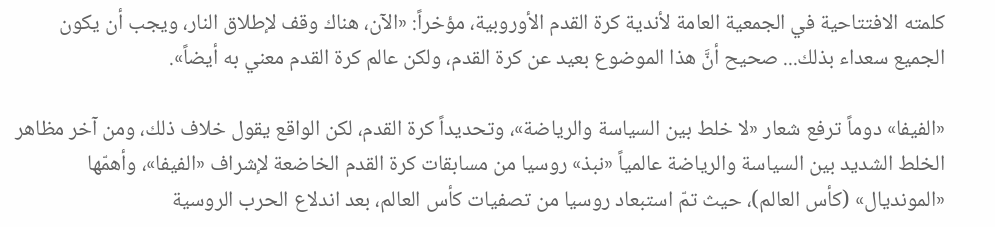كلمته الافتتاحية في الجمعية العامة لأندية كرة القدم الأوروبية، مؤخراً: «الآن، هناك وقف لإطلاق النار، ويجب أن يكون الجميع سعداء بذلك... صحيح أنَّ هذا الموضوع بعيد عن كرة القدم، ولكن عالم كرة القدم معني به أيضاً».

«الفيفا» دوماً ترفع شعار «لا خلط بين السياسة والرياضة»، وتحديداً كرة القدم، لكن الواقع يقول خلاف ذلك، ومن آخر مظاهر الخلط الشديد بين السياسة والرياضة عالمياً «نبذ» روسيا من مسابقات كرة القدم الخاضعة لإشراف «الفيفا»، وأهمّها «المونديال» (كأس العالم)، حيث تمّ استبعاد روسيا من تصفيات كأس العالم، بعد اندلاع الحرب الروسية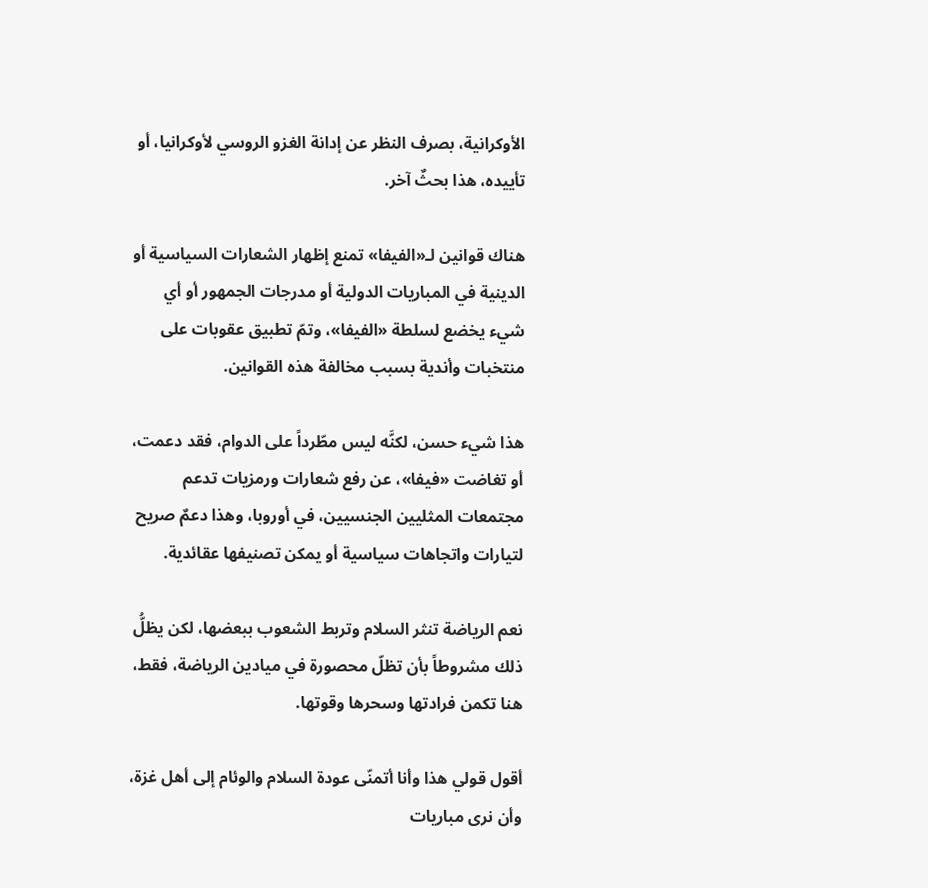الأوكرانية، بصرف النظر عن إدانة الغزو الروسي لأوكرانيا، أو تأييده، هذا بحثٌ آخر.

هناك قوانين لـ«الفيفا» تمنع إظهار الشعارات السياسية أو الدينية في المباريات الدولية أو مدرجات الجمهور أو أي شيء يخضع لسلطة «الفيفا»، وتمّ تطبيق عقوبات على منتخبات وأندية بسبب مخالفة هذه القوانين.

هذا شيء حسن، لكنَّه ليس مطّرداً على الدوام، فقد دعمت، أو تغاضت «فيفا»، عن رفع شعارات ورمزيات تدعم مجتمعات المثليين الجنسيين، في أوروبا، وهذا دعمٌ صريح لتيارات واتجاهات سياسية أو يمكن تصنيفها عقائدية.

نعم الرياضة تنثر السلام وتربط الشعوب ببعضها، لكن يظلُّ ذلك مشروطاً بأن تظلّ محصورة في ميادين الرياضة، فقط، هنا تكمن فرادتها وسحرها وقوتها.

أقول قولي هذا وأنا أتمنّى عودة السلام والوئام إلى أهل غزة، وأن نرى مباريات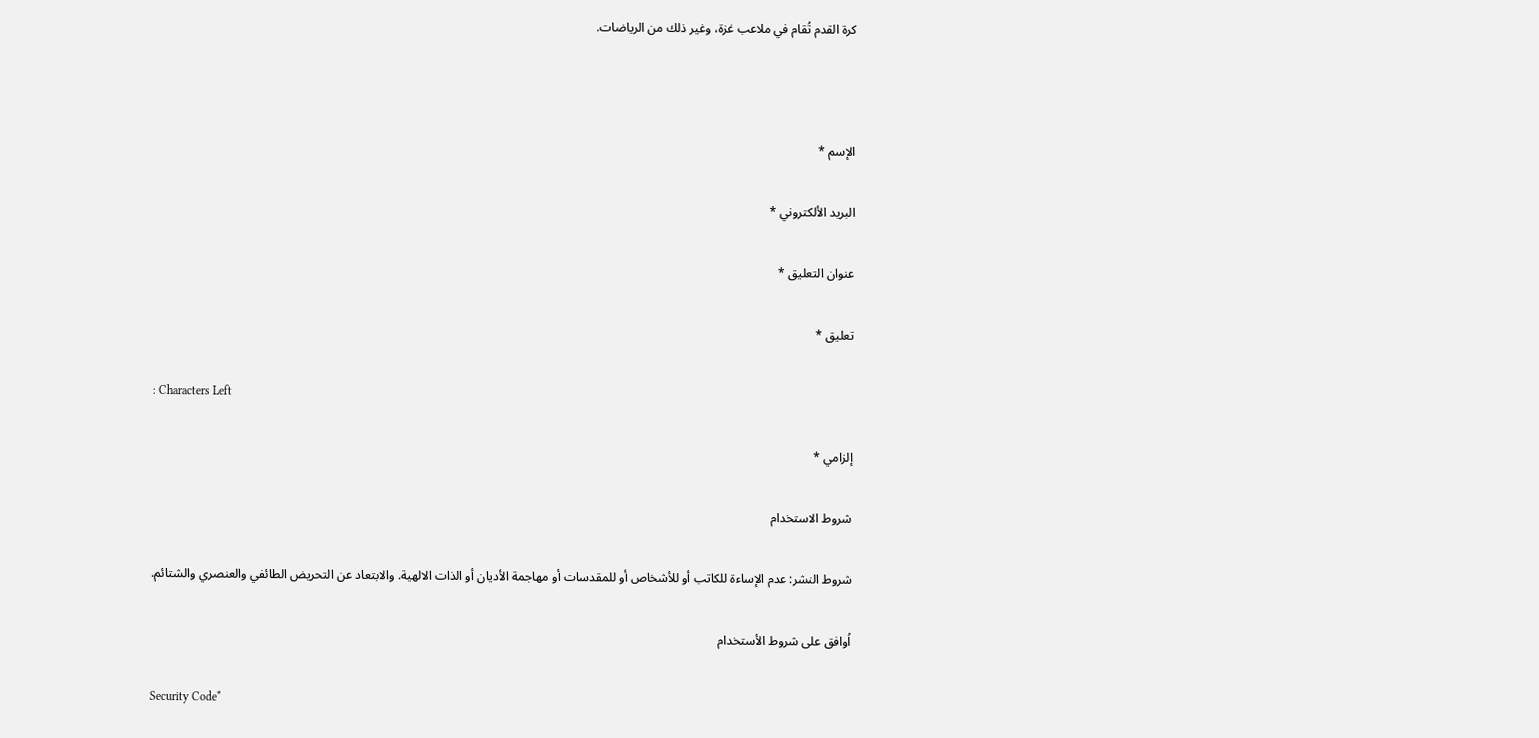كرة القدم تُقام في ملاعب غزة، وغير ذلك من الرياضات.



الإسم *

البريد الألكتروني *

عنوان التعليق *

تعليق *

: Characters Left

إلزامي *

شروط الاستخدام

شروط النشر: عدم الإساءة للكاتب أو للأشخاص أو للمقدسات أو مهاجمة الأديان أو الذات الالهية. والابتعاد عن التحريض الطائفي والعنصري والشتائم.

اُوافق على شروط الأستخدام

Security Code*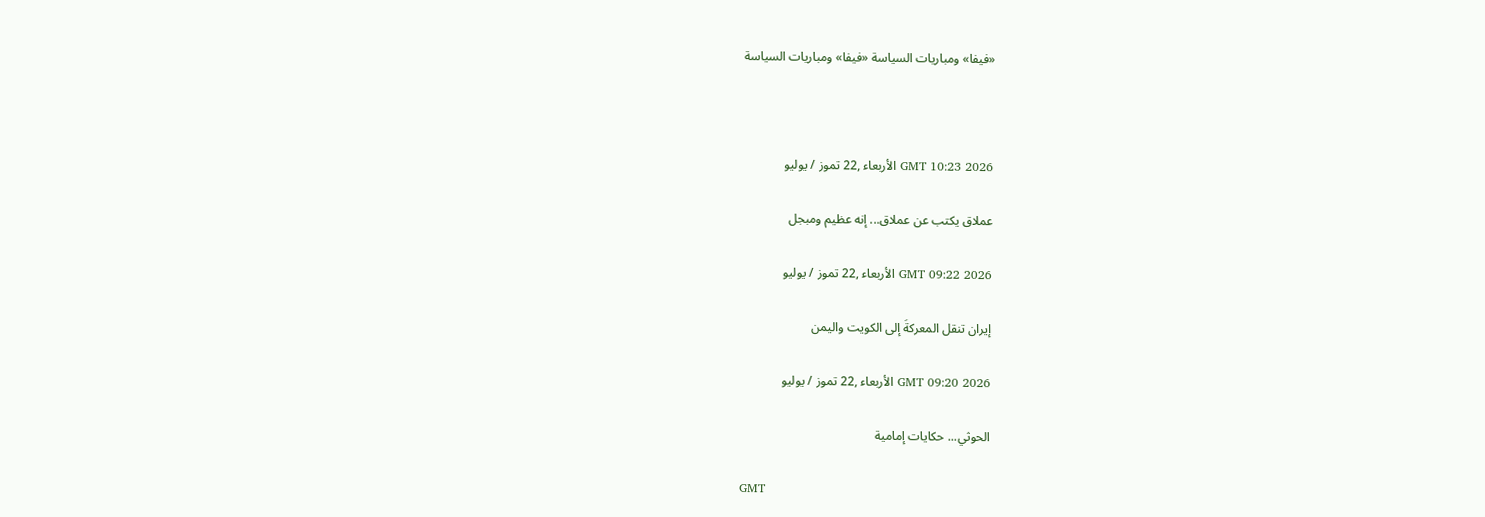«فيفا» ومباريات السياسة «فيفا» ومباريات السياسة



GMT 10:23 2026 الأربعاء ,22 تموز / يوليو

عملاق يكتب عن عملاق... إنه عظيم ومبجل

GMT 09:22 2026 الأربعاء ,22 تموز / يوليو

إيران تنقل المعركةَ إلى الكويت واليمن

GMT 09:20 2026 الأربعاء ,22 تموز / يوليو

الحوثي... حكايات إمامية

GMT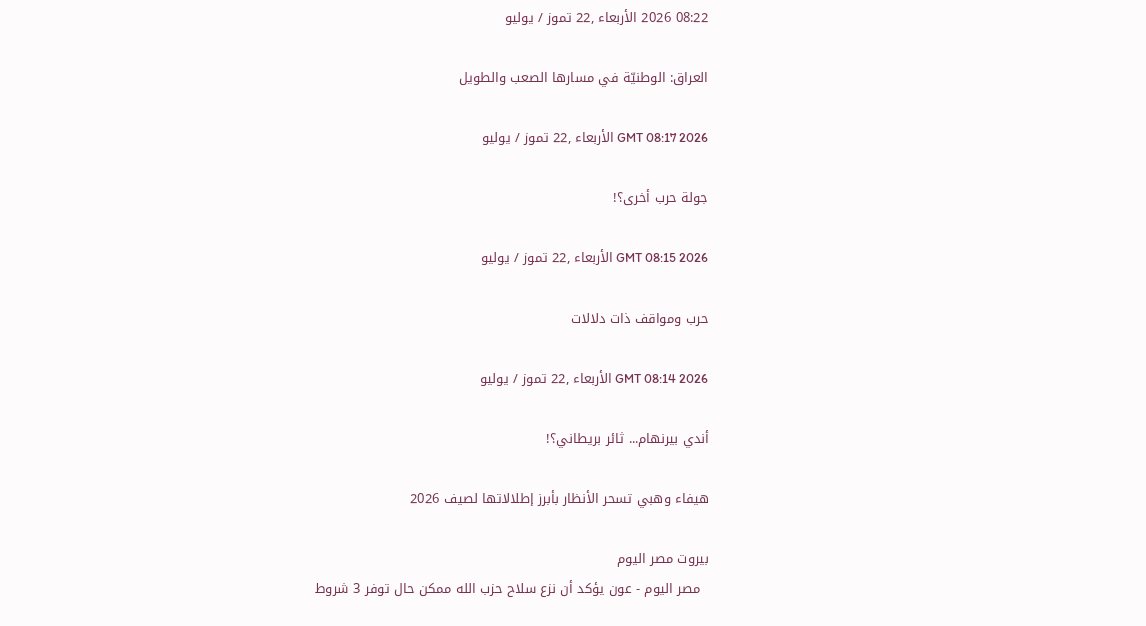08:22 2026 الأربعاء ,22 تموز / يوليو

العراق: الوطنيّة في مسارها الصعب والطويل

GMT 08:17 2026 الأربعاء ,22 تموز / يوليو

جولة حرب أخرى؟!

GMT 08:15 2026 الأربعاء ,22 تموز / يوليو

حرب ومواقف ذات دلالات

GMT 08:14 2026 الأربعاء ,22 تموز / يوليو

أندي بيرنهام... ثائر بريطاني؟!

هيفاء وهبي تسحر الأنظار بأبرز إطلالاتها لصيف 2026

بيروت مصر اليوم
  مصر اليوم - عون يؤكد أن نزع سلاح حزب الله ممكن حال توفر 3 شروط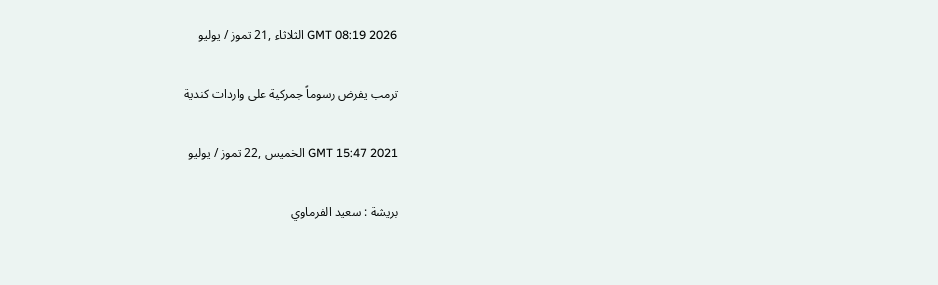GMT 08:19 2026 الثلاثاء ,21 تموز / يوليو

ترمب يفرض رسوماً جمركية على واردات كندية

GMT 15:47 2021 الخميس ,22 تموز / يوليو

بريشة : سعيد الفرماوي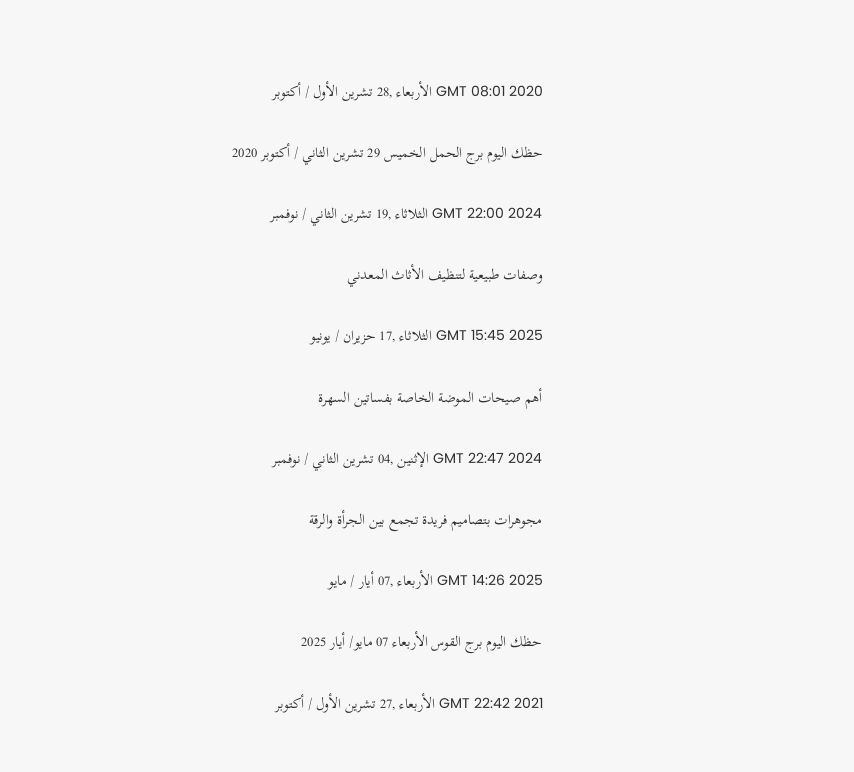GMT 08:01 2020 الأربعاء ,28 تشرين الأول / أكتوبر

حظك اليوم برج الحمل الخميس 29 تشرين الثاني / أكتوبر 2020

GMT 22:00 2024 الثلاثاء ,19 تشرين الثاني / نوفمبر

وصفات طبيعية لتنظيف الأثاث المعدني

GMT 15:45 2025 الثلاثاء ,17 حزيران / يونيو

أهم صيحات الموضة الخاصة بفساتين السهرة

GMT 22:47 2024 الإثنين ,04 تشرين الثاني / نوفمبر

مجوهرات بتصاميم فريدة تجمع بين الجرأة والرقة

GMT 14:26 2025 الأربعاء ,07 أيار / مايو

حظك اليوم برج القوس الأربعاء 07 مايو/ أيار 2025

GMT 22:42 2021 الأربعاء ,27 تشرين الأول / أكتوبر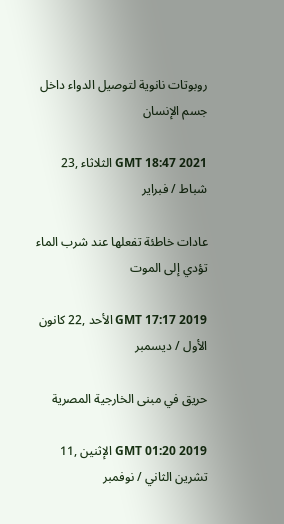روبوتات نانوية لتوصيل الدواء داخل جسم الإنسان

GMT 18:47 2021 الثلاثاء ,23 شباط / فبراير

عادات خاطئة تفعلها عند شرب الماء تؤدي إلى الموت

GMT 17:17 2019 الأحد ,22 كانون الأول / ديسمبر

حريق في مبنى الخارجية المصرية

GMT 01:20 2019 الإثنين ,11 تشرين الثاني / نوفمبر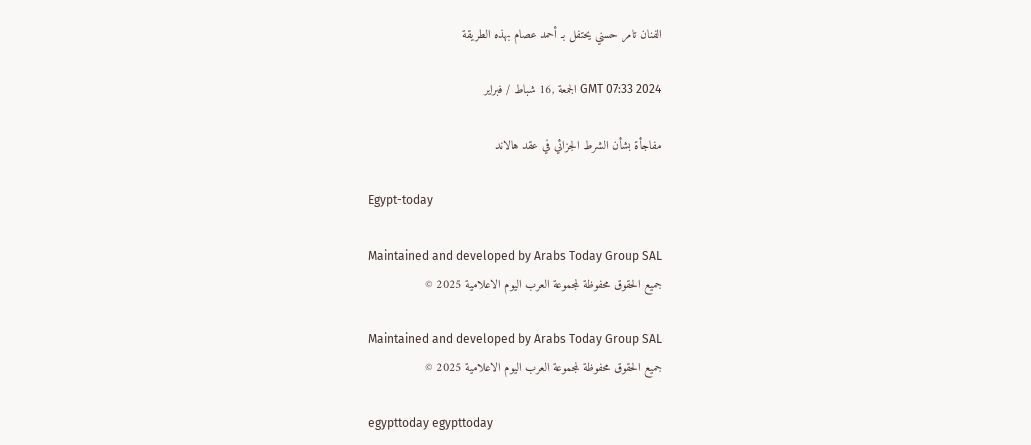الفنان تامر حسني يحتفل بـ أحمد عصام بهذه الطريقة

GMT 07:33 2024 الجمعة ,16 شباط / فبراير

مفاجأة بشأن الشرط الجزائي في عقد هالاند

Egypt-today

Maintained and developed by Arabs Today Group SAL
جميع الحقوق محفوظة لمجموعة العرب اليوم الاعلامية 2025 ©

Maintained and developed by Arabs Today Group SAL
جميع الحقوق محفوظة لمجموعة العرب اليوم الاعلامية 2025 ©

egypttoday egypttoday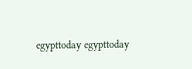egypttoday egypttoday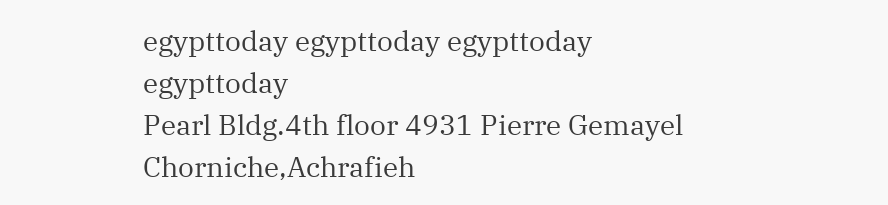egypttoday egypttoday egypttoday
egypttoday
Pearl Bldg.4th floor 4931 Pierre Gemayel Chorniche,Achrafieh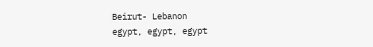Beirut- Lebanon
egypt, egypt, egypt